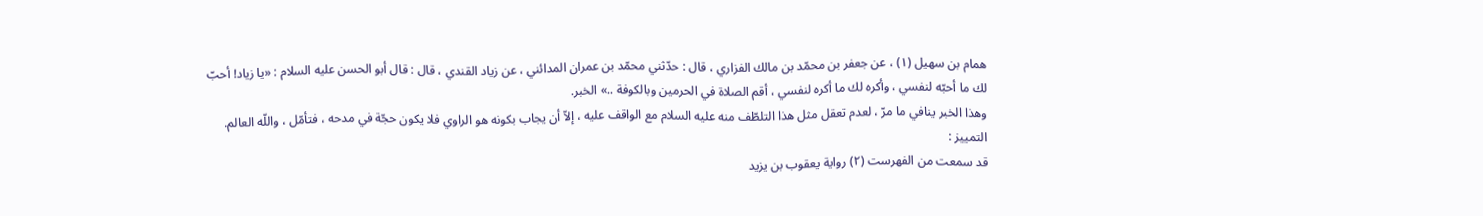همام بن سهيل (١) ، عن جعفر بن محمّد بن مالك الفزاري ، قال : حدّثني محمّد بن عمران المدائني ، عن زياد القندي ، قال : قال أبو الحسن عليه السلام : «يا زياد! أحبّ لك ما أحبّه لنفسي ، وأكره لك ما أكره لنفسي ، أقم الصلاة في الحرمين وبالكوفة ..» الخبر.
وهذا الخبر ينافي ما مرّ ، لعدم تعقل مثل هذا التلطّف منه عليه السلام مع الواقف عليه ، إلاّ أن يجاب بكونه هو الراوي فلا يكون حجّة في مدحه ، فتأمّل ، واللّه العالم.
التمييز :
قد سمعت من الفهرست (٢) رواية يعقوب بن يزيد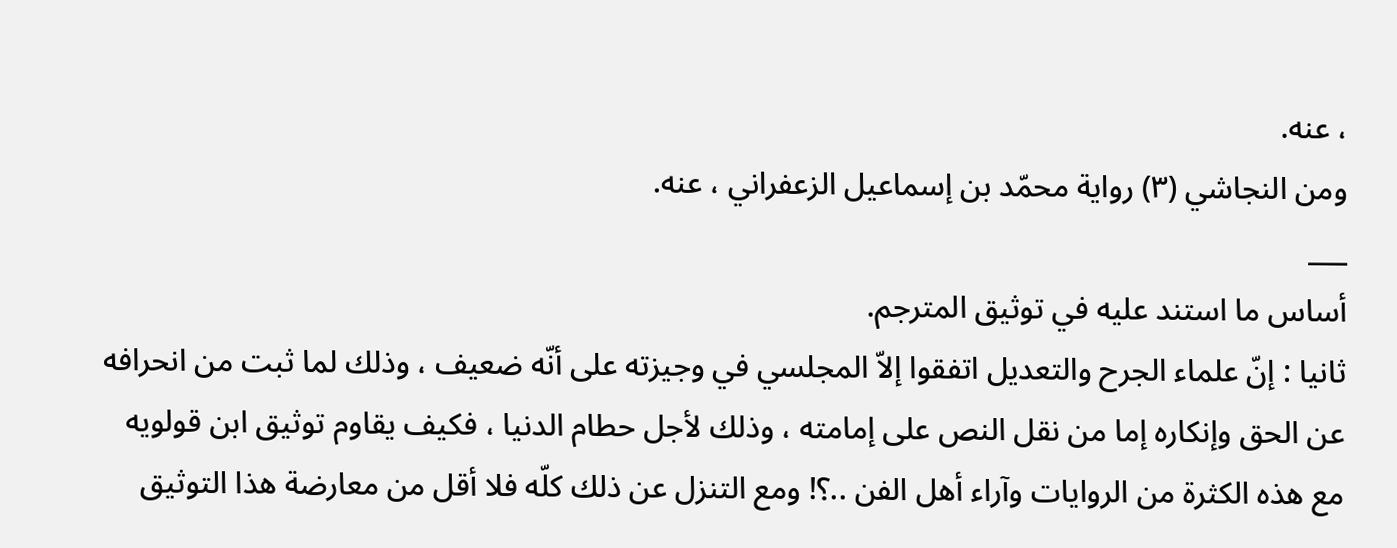، عنه.
ومن النجاشي (٣) رواية محمّد بن إسماعيل الزعفراني ، عنه.
___
أساس ما استند عليه في توثيق المترجم.
ثانيا : إنّ علماء الجرح والتعديل اتفقوا إلاّ المجلسي في وجيزته على أنّه ضعيف ، وذلك لما ثبت من انحرافه عن الحق وإنكاره إما من نقل النص على إمامته ، وذلك لأجل حطام الدنيا ، فكيف يقاوم توثيق ابن قولويه مع هذه الكثرة من الروايات وآراء أهل الفن ..؟! ومع التنزل عن ذلك كلّه فلا أقل من معارضة هذا التوثيق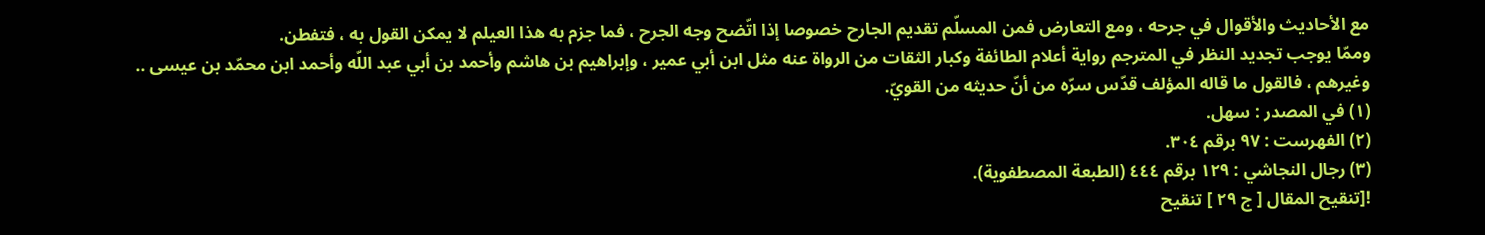مع الأحاديث والأقوال في جرحه ، ومع التعارض فمن المسلّم تقديم الجارح خصوصا إذا اتّضح وجه الجرح ، فما جزم به هذا العيلم لا يمكن القول به ، فتفطن.
وممّا يوجب تجديد النظر في المترجم رواية أعلام الطائفة وكبار الثقات من الرواة عنه مثل ابن أبي عمير ، وإبراهيم بن هاشم وأحمد بن أبي عبد اللّه وأحمد ابن محمّد بن عيسى .. وغيرهم ، فالقول ما قاله المؤلف قدّس سرّه من أنّ حديثه من القويّ.
(١) في المصدر : سهل.
(٢) الفهرست : ٩٧ برقم ٣٠٤.
(٣) رجال النجاشي : ١٢٩ برقم ٤٤٤ (الطبعة المصطفوية).
![تنقيح المقال [ ج ٢٩ ] تنقيح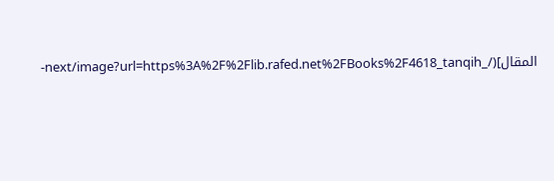المقال](/_next/image?url=https%3A%2F%2Flib.rafed.net%2FBooks%2F4618_tanqih-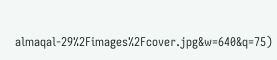almaqal-29%2Fimages%2Fcover.jpg&w=640&q=75)